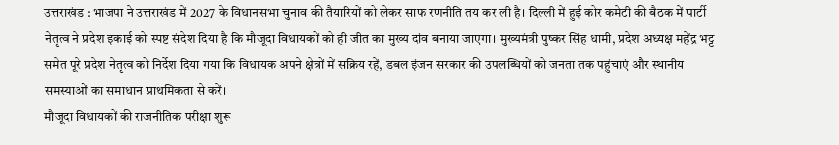उत्तराखंड : भाजपा ने उत्तराखंड में 2027 के विधानसभा चुनाव की तैयारियों को लेकर साफ रणनीति तय कर ली है। दिल्ली में हुई कोर कमेटी की बैठक में पार्टी नेतृत्व ने प्रदेश इकाई को स्पष्ट संदेश दिया है कि मौजूदा विधायकों को ही जीत का मुख्य दांव बनाया जाएगा। मुख्यमंत्री पुष्कर सिंह धामी, प्रदेश अध्यक्ष महेंद्र भट्ट समेत पूरे प्रदेश नेतृत्व को निर्देश दिया गया कि विधायक अपने क्षेत्रों में सक्रिय रहें, डबल इंजन सरकार की उपलब्धियों को जनता तक पहुंचाएं और स्थानीय समस्याओं का समाधान प्राथमिकता से करें।
मौजूदा विधायकों की राजनीतिक परीक्षा शुरू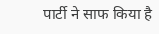पार्टी ने साफ किया है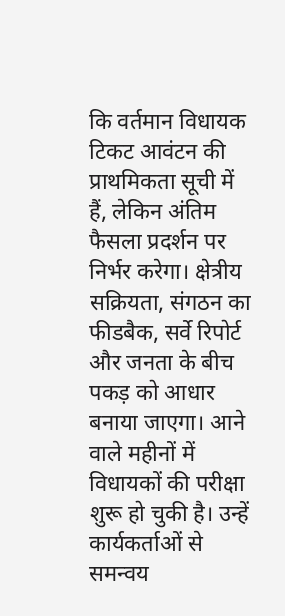कि वर्तमान विधायक टिकट आवंटन की प्राथमिकता सूची में हैं, लेकिन अंतिम फैसला प्रदर्शन पर निर्भर करेगा। क्षेत्रीय सक्रियता, संगठन का फीडबैक, सर्वे रिपोर्ट और जनता के बीच पकड़ को आधार बनाया जाएगा। आने वाले महीनों में विधायकों की परीक्षा शुरू हो चुकी है। उन्हें कार्यकर्ताओं से समन्वय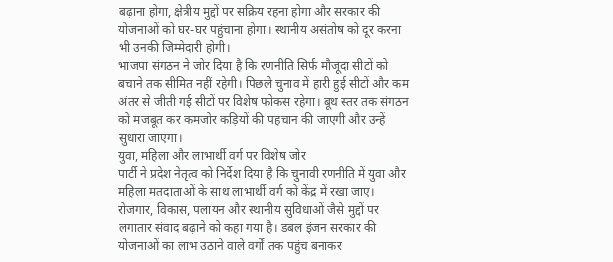बढ़ाना होगा, क्षेत्रीय मुद्दों पर सक्रिय रहना होगा और सरकार की योजनाओं को घर-घर पहुंचाना होगा। स्थानीय असंतोष को दूर करना भी उनकी जिम्मेदारी होगी।
भाजपा संगठन ने जोर दिया है कि रणनीति सिर्फ मौजूदा सीटों को बचाने तक सीमित नहीं रहेगी। पिछले चुनाव में हारी हुई सीटों और कम अंतर से जीती गई सीटों पर विशेष फोकस रहेगा। बूथ स्तर तक संगठन को मजबूत कर कमजोर कड़ियों की पहचान की जाएगी और उन्हें सुधारा जाएगा।
युवा, महिला और लाभार्थी वर्ग पर विशेष जोर
पार्टी ने प्रदेश नेतृत्व को निर्देश दिया है कि चुनावी रणनीति में युवा और महिला मतदाताओं के साथ लाभार्थी वर्ग को केंद्र में रखा जाए। रोजगार, विकास, पलायन और स्थानीय सुविधाओं जैसे मुद्दों पर लगातार संवाद बढ़ाने को कहा गया है। डबल इंजन सरकार की योजनाओं का लाभ उठाने वाले वर्गों तक पहुंच बनाकर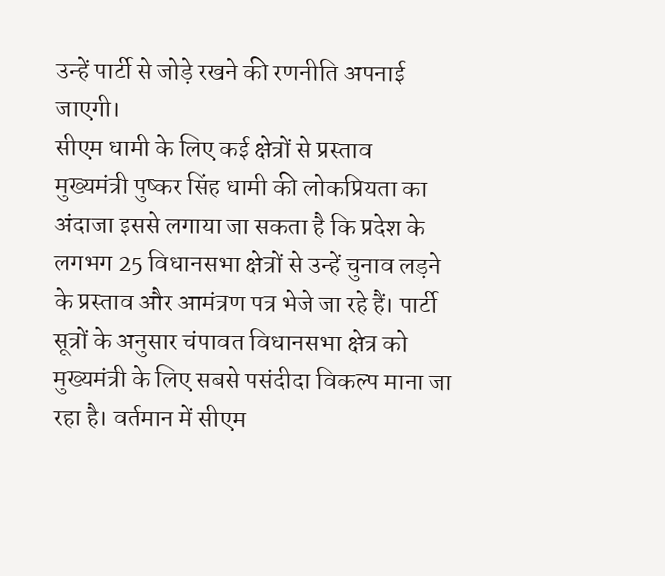उन्हें पार्टी से जोड़े रखने की रणनीति अपनाई जाएगी।
सीएम धामी के लिए कई क्षेत्रों से प्रस्ताव
मुख्यमंत्री पुष्कर सिंह धामी की लोकप्रियता का अंदाजा इससे लगाया जा सकता है कि प्रदेश के लगभग 25 विधानसभा क्षेत्रों से उन्हें चुनाव लड़ने के प्रस्ताव और आमंत्रण पत्र भेजे जा रहे हैं। पार्टी सूत्रों के अनुसार चंपावत विधानसभा क्षेत्र को मुख्यमंत्री के लिए सबसे पसंदीदा विकल्प माना जा रहा है। वर्तमान में सीएम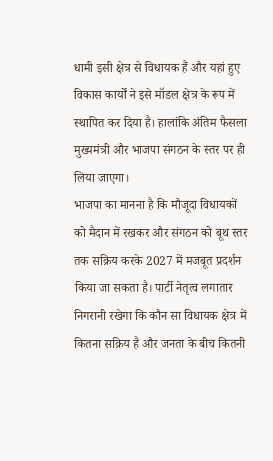धामी इसी क्षेत्र से विधायक हैं और यहां हुए विकास कार्यों ने इसे मॉडल क्षेत्र के रूप में स्थापित कर दिया है। हालांकि अंतिम फैसला मुख्यमंत्री और भाजपा संगठन के स्तर पर ही लिया जाएगा।
भाजपा का मानना है कि मौजूदा विधायकों को मैदान में रखकर और संगठन को बूथ स्तर तक सक्रिय करके 2027 में मजबूत प्रदर्शन किया जा सकता है। पार्टी नेतृत्व लगातार निगरानी रखेगा कि कौन सा विधायक क्षेत्र में कितना सक्रिय है और जनता के बीच कितनी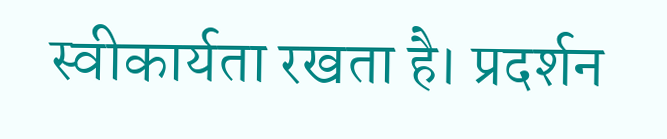स्वीकार्यता रखता है। प्रदर्शन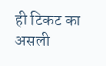ही टिकट का असली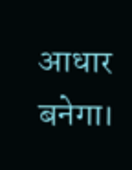आधार बनेगा।